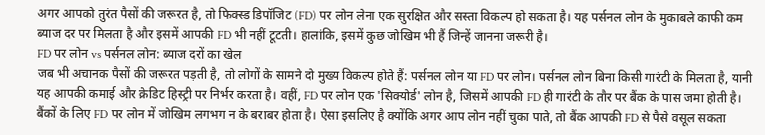अगर आपको तुरंत पैसों की जरूरत है, तो फिक्स्ड डिपॉजिट (FD) पर लोन लेना एक सुरक्षित और सस्ता विकल्प हो सकता है। यह पर्सनल लोन के मुकाबले काफी कम ब्याज दर पर मिलता है और इसमें आपकी FD भी नहीं टूटती। हालांकि, इसमें कुछ जोखिम भी हैं जिन्हें जानना जरूरी है।
FD पर लोन vs पर्सनल लोन: ब्याज दरों का खेल
जब भी अचानक पैसों की जरूरत पड़ती है, तो लोगों के सामने दो मुख्य विकल्प होते हैं: पर्सनल लोन या FD पर लोन। पर्सनल लोन बिना किसी गारंटी के मिलता है, यानी यह आपकी कमाई और क्रेडिट हिस्ट्री पर निर्भर करता है। वहीं, FD पर लोन एक 'सिक्योर्ड' लोन है, जिसमें आपकी FD ही गारंटी के तौर पर बैंक के पास जमा होती है।
बैंकों के लिए FD पर लोन में जोखिम लगभग न के बराबर होता है। ऐसा इसलिए है क्योंकि अगर आप लोन नहीं चुका पाते, तो बैंक आपकी FD से पैसे वसूल सकता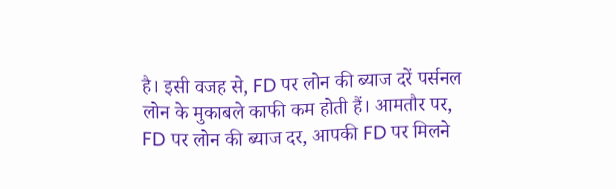है। इसी वजह से, FD पर लोन की ब्याज दरें पर्सनल लोन के मुकाबले काफी कम होती हैं। आमतौर पर, FD पर लोन की ब्याज दर, आपकी FD पर मिलने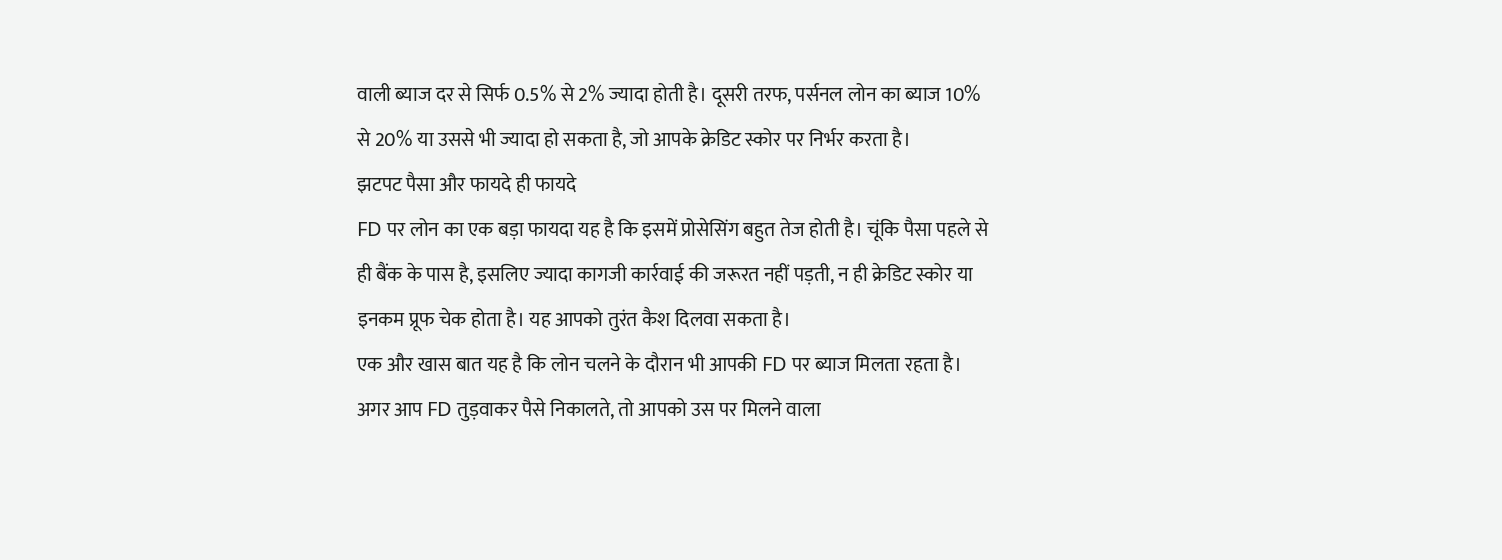वाली ब्याज दर से सिर्फ 0.5% से 2% ज्यादा होती है। दूसरी तरफ, पर्सनल लोन का ब्याज 10% से 20% या उससे भी ज्यादा हो सकता है, जो आपके क्रेडिट स्कोर पर निर्भर करता है।
झटपट पैसा और फायदे ही फायदे
FD पर लोन का एक बड़ा फायदा यह है कि इसमें प्रोसेसिंग बहुत तेज होती है। चूंकि पैसा पहले से ही बैंक के पास है, इसलिए ज्यादा कागजी कार्रवाई की जरूरत नहीं पड़ती, न ही क्रेडिट स्कोर या इनकम प्रूफ चेक होता है। यह आपको तुरंत कैश दिलवा सकता है।
एक और खास बात यह है कि लोन चलने के दौरान भी आपकी FD पर ब्याज मिलता रहता है। अगर आप FD तुड़वाकर पैसे निकालते, तो आपको उस पर मिलने वाला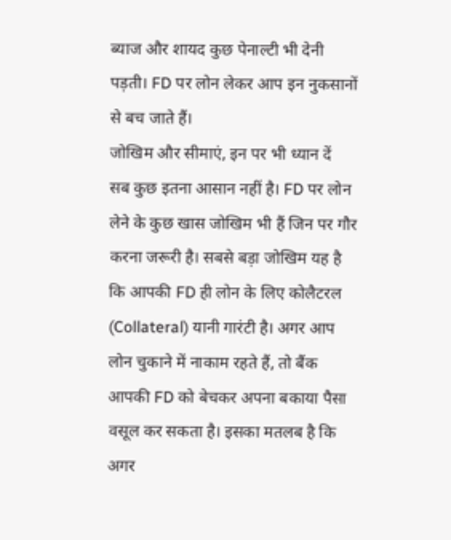ब्याज और शायद कुछ पेनाल्टी भी देनी पड़ती। FD पर लोन लेकर आप इन नुकसानों से बच जाते हैं।
जोखिम और सीमाएं, इन पर भी ध्यान दें
सब कुछ इतना आसान नहीं है। FD पर लोन लेने के कुछ खास जोखिम भी हैं जिन पर गौर करना जरूरी है। सबसे बड़ा जोखिम यह है कि आपकी FD ही लोन के लिए कोलैटरल (Collateral) यानी गारंटी है। अगर आप लोन चुकाने में नाकाम रहते हैं, तो बैंक आपकी FD को बेचकर अपना बकाया पैसा वसूल कर सकता है। इसका मतलब है कि अगर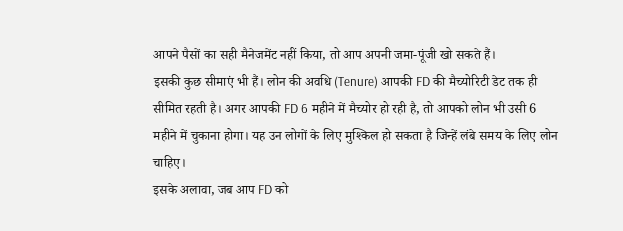आपने पैसों का सही मैनेजमेंट नहीं किया, तो आप अपनी जमा-पूंजी खो सकते हैं।
इसकी कुछ सीमाएं भी हैं। लोन की अवधि (Tenure) आपकी FD की मैच्योरिटी डेट तक ही सीमित रहती है। अगर आपकी FD 6 महीने में मैच्योर हो रही है, तो आपको लोन भी उसी 6 महीने में चुकाना होगा। यह उन लोगों के लिए मुश्किल हो सकता है जिन्हें लंबे समय के लिए लोन चाहिए।
इसके अलावा, जब आप FD को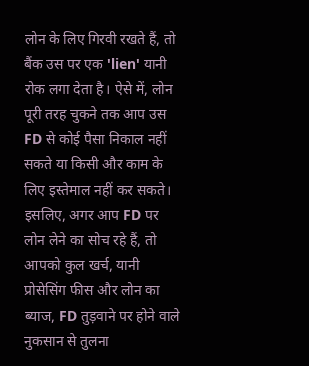लोन के लिए गिरवी रखते हैं, तो बैंक उस पर एक 'lien' यानी रोक लगा देता है। ऐसे में, लोन पूरी तरह चुकने तक आप उस FD से कोई पैसा निकाल नहीं सकते या किसी और काम के लिए इस्तेमाल नहीं कर सकते।
इसलिए, अगर आप FD पर लोन लेने का सोच रहे हैं, तो आपको कुल खर्च, यानी प्रोसेसिंग फीस और लोन का ब्याज, FD तुड़वाने पर होने वाले नुकसान से तुलना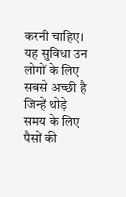करनी चाहिए। यह सुविधा उन लोगों के लिए सबसे अच्छी है जिन्हें थोड़े समय के लिए पैसों की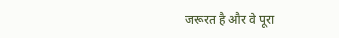जरूरत है और वे पूरा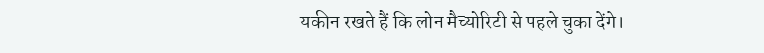यकीन रखते हैं कि लोन मैच्योरिटी से पहले चुका देंगे।